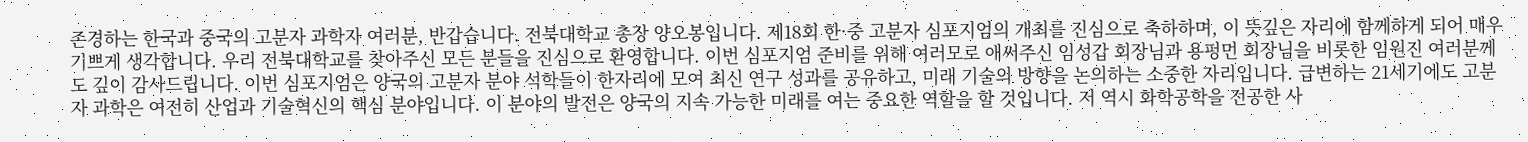존경하는 한국과 중국의 고분자 과학자 여러분, 반갑습니다. 전북대학교 총장 양오봉입니다. 제18회 한·중 고분자 심포지엄의 개최를 진심으로 축하하며, 이 뜻깊은 자리에 함께하게 되어 매우 기쁘게 생각합니다. 우리 전북대학교를 찾아주신 모든 분들을 진심으로 환영합니다. 이번 심포지엄 준비를 위해 여러모로 애써주신 임성갑 회장님과 용펑먼 회장님을 비롯한 임원진 여러분께도 깊이 감사드립니다. 이번 심포지엄은 양국의 고분자 분야 석학들이 한자리에 모여 최신 연구 성과를 공유하고, 미래 기술의 방향을 논의하는 소중한 자리입니다. 급변하는 21세기에도 고분자 과학은 여전히 산업과 기술혁신의 핵심 분야입니다. 이 분야의 발전은 양국의 지속 가능한 미래를 여는 중요한 역할을 할 것입니다. 저 역시 화학공학을 전공한 사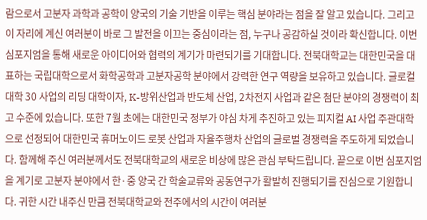람으로서 고분자 과학과 공학이 양국의 기술 기반을 이루는 핵심 분야라는 점을 잘 알고 있습니다. 그리고 이 자리에 계신 여러분이 바로 그 발전을 이끄는 중심이라는 점, 누구나 공감하실 것이라 확신합니다. 이번 심포지엄을 통해 새로운 아이디어와 협력의 계기가 마련되기를 기대합니다. 전북대학교는 대한민국을 대표하는 국립대학으로서 화학공학과 고분자공학 분야에서 강력한 연구 역량을 보유하고 있습니다. 글로컬대학 30 사업의 리딩 대학이자, K-방위산업과 반도체 산업, 2차전지 사업과 같은 첨단 분야의 경쟁력이 최고 수준에 있습니다. 또한 7월 초에는 대한민국 정부가 야심 차게 추진하고 있는 피지컬 AI 사업 주관대학으로 선정되어 대한민국 휴머노이드 로봇 산업과 자율주행차 산업의 글로벌 경쟁력을 주도하게 되었습니다. 함께해 주신 여러분께서도 전북대학교의 새로운 비상에 많은 관심 부탁드립니다. 끝으로 이번 심포지엄을 계기로 고분자 분야에서 한·중 양국 간 학술교류와 공동연구가 활발히 진행되기를 진심으로 기원합니다. 귀한 시간 내주신 만큼 전북대학교와 전주에서의 시간이 여러분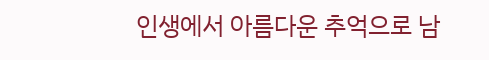인생에서 아름다운 추억으로 남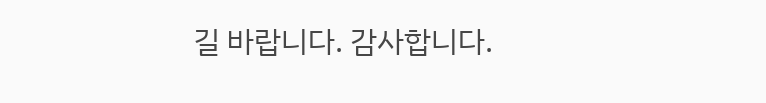길 바랍니다. 감사합니다.